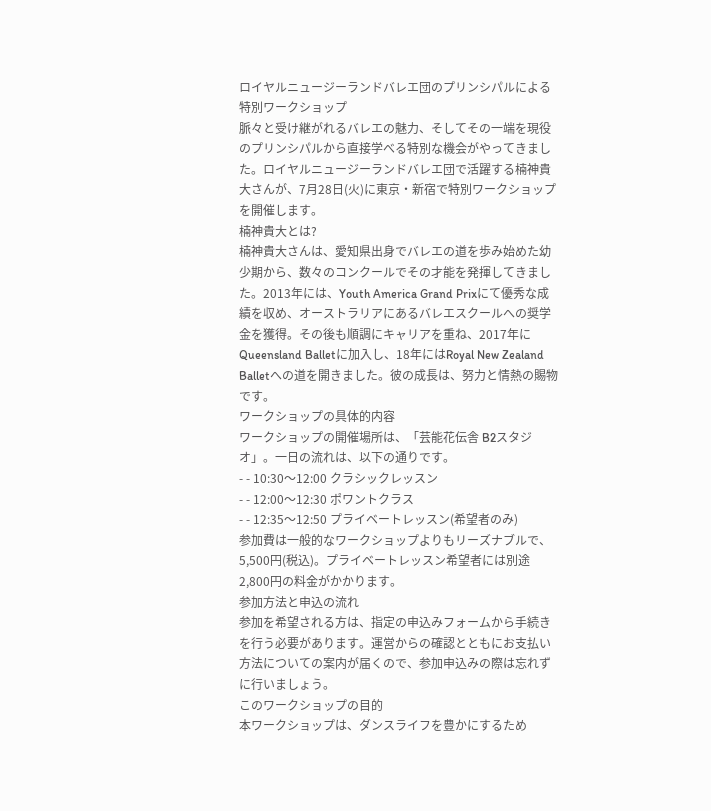ロイヤルニュージーランドバレエ団のプリンシパルによる特別ワークショップ
脈々と受け継がれるバレエの魅力、そしてその一端を現役のプリンシパルから直接学べる特別な機会がやってきました。ロイヤルニュージーランドバレエ団で活躍する楠神貴大さんが、7月28日(火)に東京・新宿で特別ワークショップを開催します。
楠神貴大とは?
楠神貴大さんは、愛知県出身でバレエの道を歩み始めた幼少期から、数々のコンクールでその才能を発揮してきました。2013年には、Youth America Grand Prixにて優秀な成績を収め、オーストラリアにあるバレエスクールへの奨学金を獲得。その後も順調にキャリアを重ね、2017年にQueensland Balletに加入し、18年にはRoyal New Zealand Balletへの道を開きました。彼の成長は、努力と情熱の賜物です。
ワークショップの具体的内容
ワークショップの開催場所は、「芸能花伝舎 B2スタジオ」。一日の流れは、以下の通りです。
- - 10:30〜12:00 クラシックレッスン
- - 12:00〜12:30 ポワントクラス
- - 12:35〜12:50 プライベートレッスン(希望者のみ)
参加費は一般的なワークショップよりもリーズナブルで、5,500円(税込)。プライベートレッスン希望者には別途2,800円の料金がかかります。
参加方法と申込の流れ
参加を希望される方は、指定の申込みフォームから手続きを行う必要があります。運営からの確認とともにお支払い方法についての案内が届くので、参加申込みの際は忘れずに行いましょう。
このワークショップの目的
本ワークショップは、ダンスライフを豊かにするため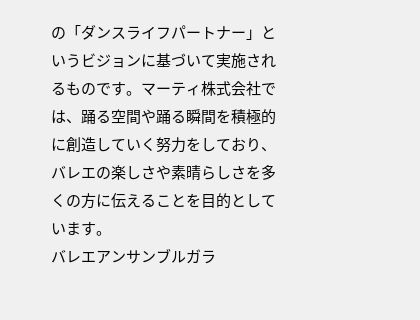の「ダンスライフパートナー」というビジョンに基づいて実施されるものです。マーティ株式会社では、踊る空間や踊る瞬間を積極的に創造していく努力をしており、バレエの楽しさや素晴らしさを多くの方に伝えることを目的としています。
バレエアンサンブルガラ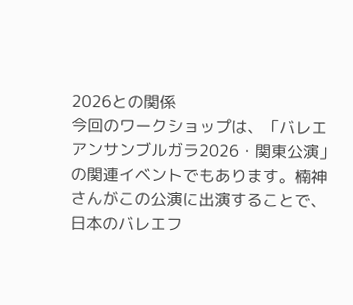2026との関係
今回のワークショップは、「バレエアンサンブルガラ2026・関東公演」の関連イベントでもあります。楠神さんがこの公演に出演することで、日本のバレエフ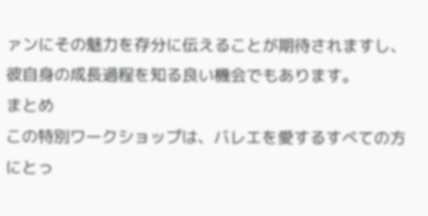ァンにその魅力を存分に伝えることが期待されますし、彼自身の成長過程を知る良い機会でもあります。
まとめ
この特別ワークショップは、バレエを愛するすべての方にとっ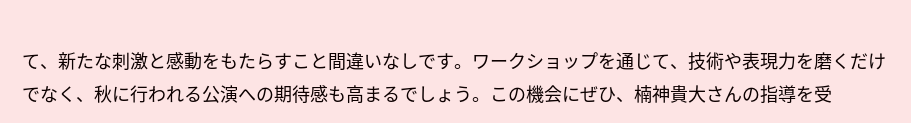て、新たな刺激と感動をもたらすこと間違いなしです。ワークショップを通じて、技術や表現力を磨くだけでなく、秋に行われる公演への期待感も高まるでしょう。この機会にぜひ、楠神貴大さんの指導を受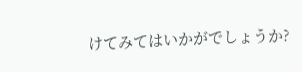けてみてはいかがでしょうか?